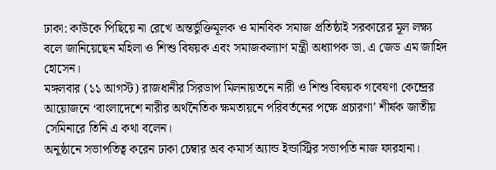ঢাকা: কাউকে পিছিয়ে না রেখে অন্তর্ভুক্তিমূলক ও মানবিক সমাজ প্রতিষ্ঠাই সরকারের মূল লক্ষ্য বলে জানিয়েছেন মহিলা ও শিশু বিষয়ক এবং সমাজকল্যাণ মন্ত্রী অধ্যাপক ডা. এ জেড এম জাহিদ হোসেন।
মঙ্গলবার (১১ আগস্ট) রাজধানীর সিরডাপ মিলনায়তনে নারী ও শিশু বিষয়ক গবেষণা কেন্দ্রের আয়োজনে ‘বাংলাদেশে নারীর অর্থনৈতিক ক্ষমতায়নে পরিবর্তনের পক্ষে প্রচারণা’ শীর্ষক জাতীয় সেমিনারে তিনি এ কথা বলেন।
অনুষ্ঠানে সভাপতিত্ব করেন ঢাকা চেম্বার অব কমার্স অ্যান্ড ইন্ডাস্ট্রির সভাপতি নাজ ফারহানা।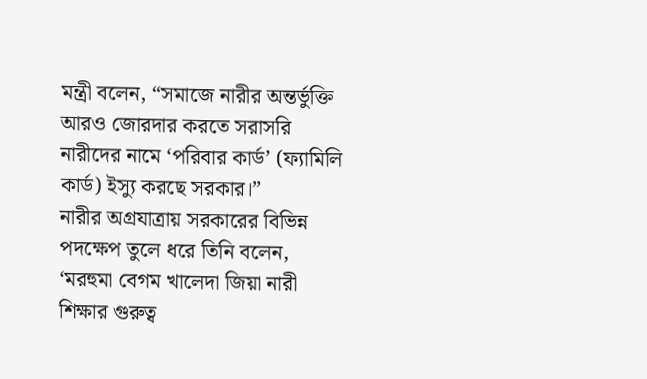মন্ত্রী বলেন, “সমাজে নারীর অন্তর্ভুক্তি আরও জোরদার করতে সরাসরি নারীদের নামে ‘পরিবার কার্ড’ (ফ্যামিলি কার্ড) ইস্যু করছে সরকার।”
নারীর অগ্রযাত্রায় সরকারের বিভিন্ন পদক্ষেপ তুলে ধরে তিনি বলেন, ‘মরহুমা বেগম খালেদা জিয়া নারী শিক্ষার গুরুত্ব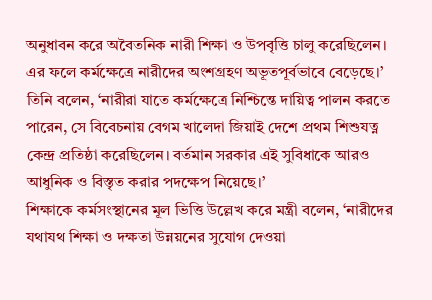অনুধাবন করে অবৈতনিক নারী শিক্ষা ও উপবৃত্তি চালু করেছিলেন। এর ফলে কর্মক্ষেত্রে নারীদের অংশগ্রহণ অভূতপূর্বভাবে বেড়েছে।’
তিনি বলেন, ‘নারীরা যাতে কর্মক্ষেত্রে নিশ্চিন্তে দায়িত্ব পালন করতে পারেন, সে বিবেচনায় বেগম খালেদা জিয়াই দেশে প্রথম শিশুযত্ন কেন্দ্র প্রতিষ্ঠা করেছিলেন। বর্তমান সরকার এই সুবিধাকে আরও আধুনিক ও বিস্তৃত করার পদক্ষেপ নিয়েছে।’
শিক্ষাকে কর্মসংস্থানের মূল ভিত্তি উল্লেখ করে মন্ত্রী বলেন, ‘নারীদের যথাযথ শিক্ষা ও দক্ষতা উন্নয়নের সুযোগ দেওয়া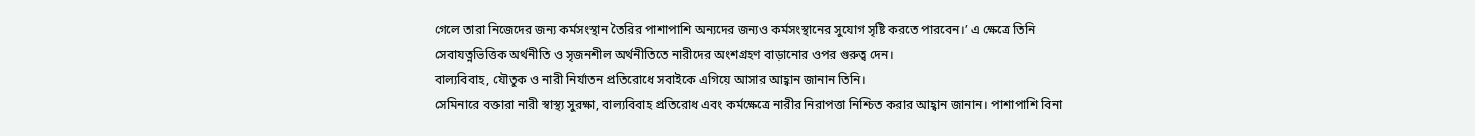গেলে তারা নিজেদের জন্য কর্মসংস্থান তৈরির পাশাপাশি অন্যদের জন্যও কর্মসংস্থানের সুযোগ সৃষ্টি করতে পারবেন।’ এ ক্ষেত্রে তিনি সেবাযত্নভিত্তিক অর্থনীতি ও সৃজনশীল অর্থনীতিতে নারীদের অংশগ্রহণ বাড়ানোর ওপর গুরুত্ব দেন।
বাল্যবিবাহ, যৌতুক ও নারী নির্যাতন প্রতিরোধে সবাইকে এগিয়ে আসার আহ্বান জানান তিনি।
সেমিনারে বক্তারা নারী স্বাস্থ্য সুরক্ষা, বাল্যবিবাহ প্রতিরোধ এবং কর্মক্ষেত্রে নারীর নিরাপত্তা নিশ্চিত করার আহ্বান জানান। পাশাপাশি বিনা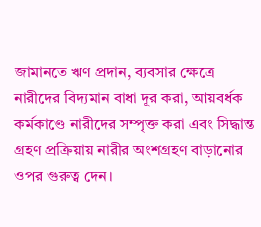জামানতে ঋণ প্রদান, ব্যবসার ক্ষেত্রে নারীদের বিদ্যমান বাধা দূর করা, আয়বর্ধক কর্মকাণ্ডে নারীদের সম্পৃক্ত করা এবং সিদ্ধান্ত গ্রহণ প্রক্রিয়ায় নারীর অংশগ্রহণ বাড়ানোর ওপর গুরুত্ব দেন।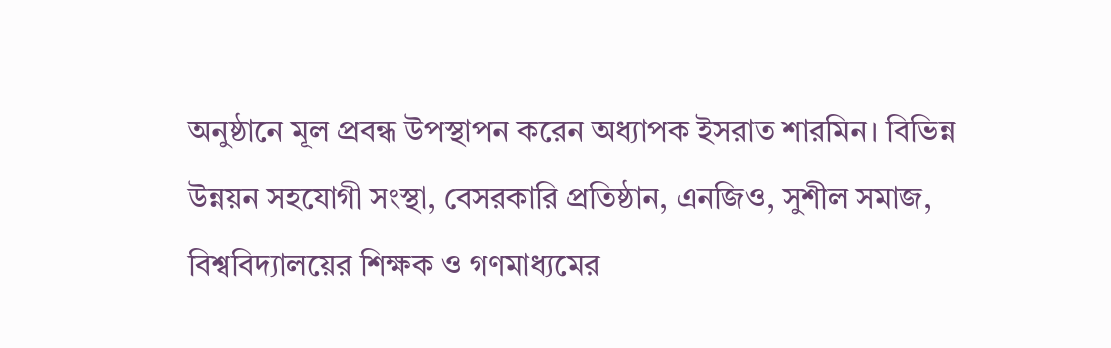অনুষ্ঠানে মূল প্রবন্ধ উপস্থাপন করেন অধ্যাপক ইসরাত শারমিন। বিভিন্ন উন্নয়ন সহযোগী সংস্থা, বেসরকারি প্রতিষ্ঠান, এনজিও, সুশীল সমাজ, বিশ্ববিদ্যালয়ের শিক্ষক ও গণমাধ্যমের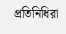প্রতিনিধিরা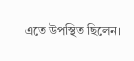এতে উপস্থিত ছিলেন।